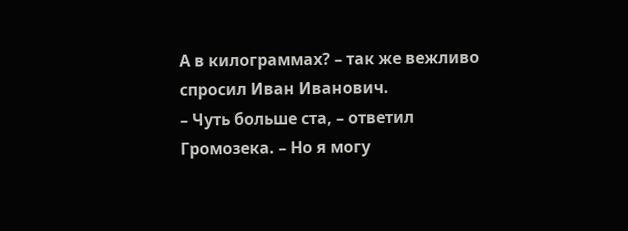А в килограммах? – так же вежливо спросил Иван Иванович.
– Чуть больше ста, – ответил Громозека. – Но я могу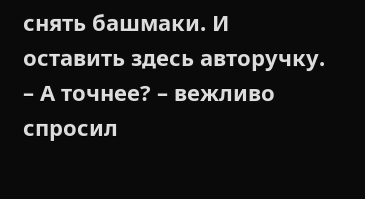снять башмаки. И оставить здесь авторучку.
– А точнее? – вежливо спросил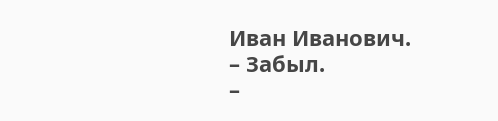Иван Иванович.
– Забыл.
–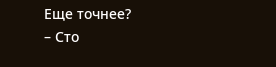Еще точнее?
– Сто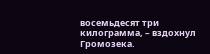восемьдесят три килограмма, – вздохнул Громозека.